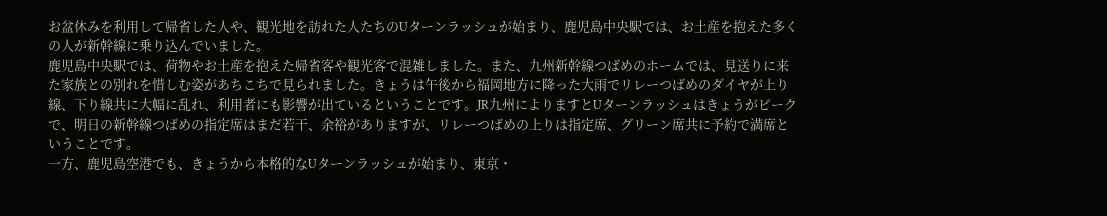お盆休みを利用して帰省した人や、観光地を訪れた人たちのUターンラッシュが始まり、鹿児島中央駅では、お土産を抱えた多くの人が新幹線に乗り込んでいました。
鹿児島中央駅では、荷物やお土産を抱えた帰省客や観光客で混雑しました。また、九州新幹線つばめのホームでは、見送りに来た家族との別れを惜しむ姿があちこちで見られました。きょうは午後から福岡地方に降った大雨でリレーつばめのダイヤが上り線、下り線共に大幅に乱れ、利用者にも影響が出ているということです。JR九州によりますとUターンラッシュはきょうがピークで、明日の新幹線つばめの指定席はまだ若干、余裕がありますが、リレーつばめの上りは指定席、グリーン席共に予約で満席ということです。
一方、鹿児島空港でも、きょうから本格的なUターンラッシュが始まり、東京・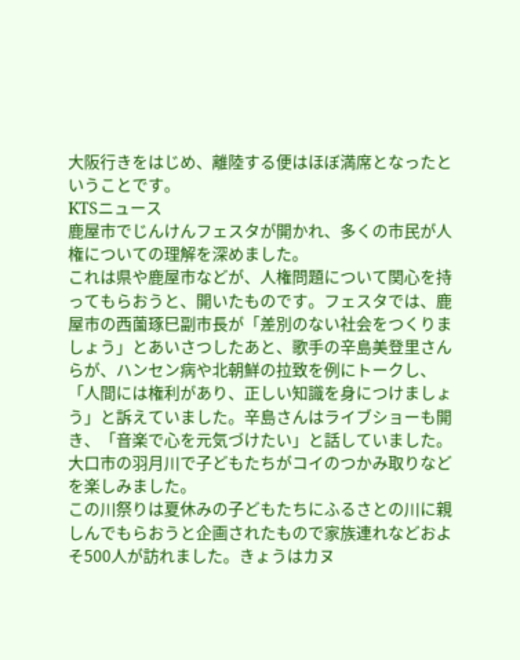大阪行きをはじめ、離陸する便はほぼ満席となったということです。
KTSニュース
鹿屋市でじんけんフェスタが開かれ、多くの市民が人権についての理解を深めました。
これは県や鹿屋市などが、人権問題について関心を持ってもらおうと、開いたものです。フェスタでは、鹿屋市の西薗琢巳副市長が「差別のない社会をつくりましょう」とあいさつしたあと、歌手の辛島美登里さんらが、ハンセン病や北朝鮮の拉致を例にトークし、「人間には権利があり、正しい知識を身につけましょう」と訴えていました。辛島さんはライブショーも開き、「音楽で心を元気づけたい」と話していました。
大口市の羽月川で子どもたちがコイのつかみ取りなどを楽しみました。
この川祭りは夏休みの子どもたちにふるさとの川に親しんでもらおうと企画されたもので家族連れなどおよそ500人が訪れました。きょうはカヌ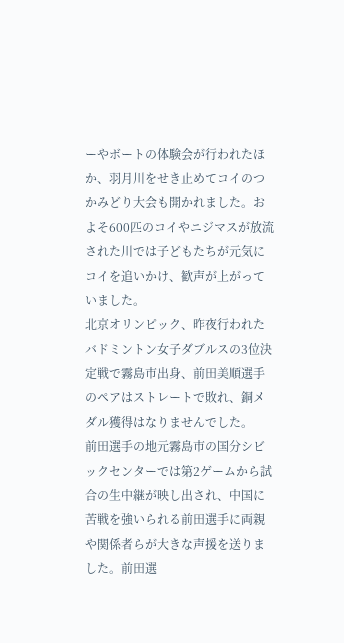ーやボートの体験会が行われたほか、羽月川をせき止めてコイのつかみどり大会も開かれました。およそ600匹のコイやニジマスが放流された川では子どもたちが元気にコイを追いかけ、歓声が上がっていました。
北京オリンピック、昨夜行われたバドミントン女子ダブルスの3位決定戦で霧島市出身、前田美順選手のペアはストレートで敗れ、銅メダル獲得はなりませんでした。
前田選手の地元霧島市の国分シビックセンターでは第2ゲームから試合の生中継が映し出され、中国に苦戦を強いられる前田選手に両親や関係者らが大きな声援を送りました。前田選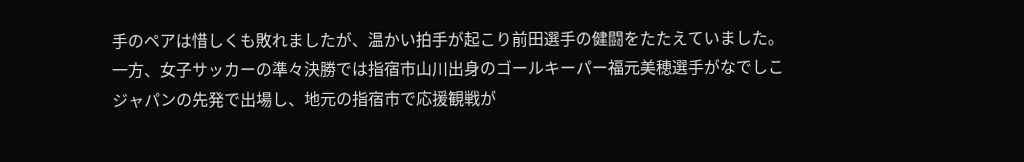手のペアは惜しくも敗れましたが、温かい拍手が起こり前田選手の健闘をたたえていました。
一方、女子サッカーの準々決勝では指宿市山川出身のゴールキーパー福元美穂選手がなでしこジャパンの先発で出場し、地元の指宿市で応援観戦が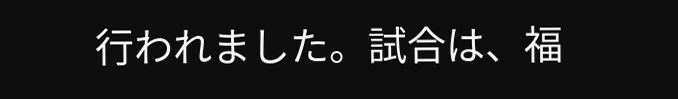行われました。試合は、福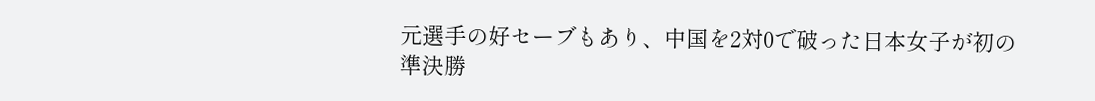元選手の好セーブもあり、中国を2対0で破った日本女子が初の準決勝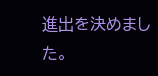進出を決めました。